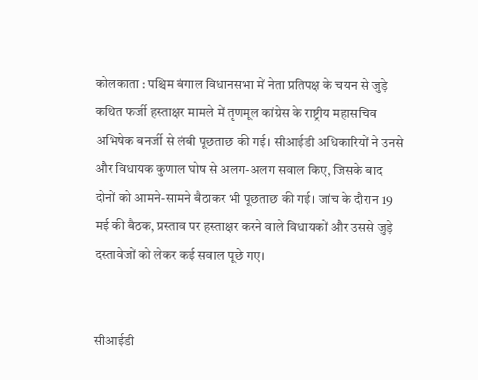कोलकाता : पश्चिम बंगाल विधानसभा में नेता प्रतिपक्ष के चयन से जुड़े कथित फर्जी हस्ताक्षर मामले में तृणमूल कांग्रेस के राष्ट्रीय महासचिव अभिषेक बनर्जी से लंबी पूछताछ की गई। सीआईडी अधिकारियों ने उनसे और विधायक कुणाल घोष से अलग-अलग सवाल किए, जिसके बाद दोनों को आमने-सामने बैठाकर भी पूछताछ की गई। जांच के दौरान 19 मई की बैठक, प्रस्ताव पर हस्ताक्षर करने वाले विधायकों और उससे जुड़े दस्तावेजों को लेकर कई सवाल पूछे गए।


सीआईडी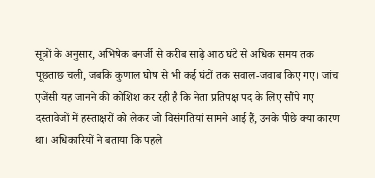सूत्रों के अनुसार, अभिषेक बनर्जी से करीब साढ़े आठ घंटे से अधिक समय तक पूछताछ चली, जबकि कुणाल घोष से भी कई घंटों तक सवाल-जवाब किए गए। जांच एजेंसी यह जानने की कोशिश कर रही है कि नेता प्रतिपक्ष पद के लिए सौंपे गए दस्तावेजों में हस्ताक्षरों को लेकर जो विसंगतियां सामने आई हैं, उनके पीछे क्या कारण था। अधिकारियों ने बताया कि पहले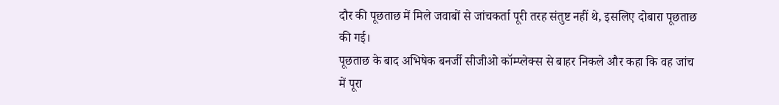दौर की पूछताछ में मिले जवाबों से जांचकर्ता पूरी तरह संतुष्ट नहीं थे, इसलिए दोबारा पूछताछ की गई।
पूछताछ के बाद अभिषेक बनर्जी सीजीओ कॉम्प्लेक्स से बाहर निकले और कहा कि वह जांच में पूरा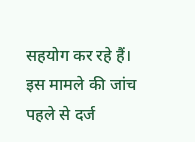सहयोग कर रहे हैं। इस मामले की जांच पहले से दर्ज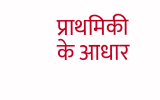प्राथमिकी के आधार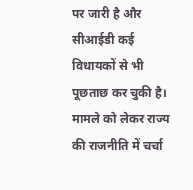पर जारी है और सीआईडी कई विधायकों से भी पूछताछ कर चुकी है। मामले को लेकर राज्य की राजनीति में चर्चा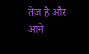तेज है और आने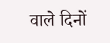वाले दिनों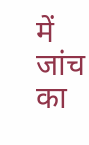में जांच का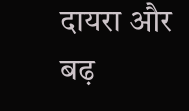दायरा और बढ़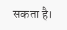सकता है।